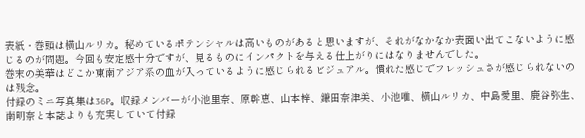表紙・巻頭は横山ルリカ。秘めているポテンシャルは高いものがあると思いますが、それがなかなか表面い出てこないように感じるのが問題。今回も安定感十分ですが、見るものにインパクトを与える仕上がりにはなりませんでした。
巻末の美華はどこか東南アジア系の血が入っているように感じられるビジュアル。慣れた感じでフレッシュさが感じられないのは残念。
付録のミニ写真集は36P。収録メンバーが小池里奈、原幹恵、山本梓、鎌田奈津美、小池唯、横山ルリカ、中島愛里、鹿谷弥生、南明奈と本誌よりも充実していて付録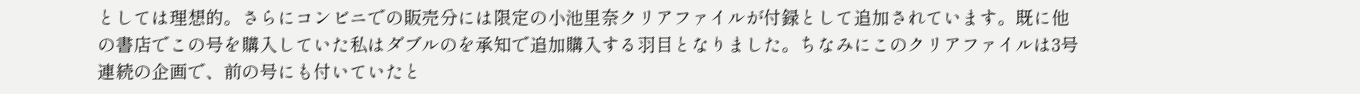としては理想的。さらにコンビニでの販売分には限定の小池里奈クリアファイルが付録として追加されています。既に他の書店でこの号を購入していた私はダブルのを承知で追加購入する羽目となりました。ちなみにこのクリアファイルは3号連続の企画で、前の号にも付いていたと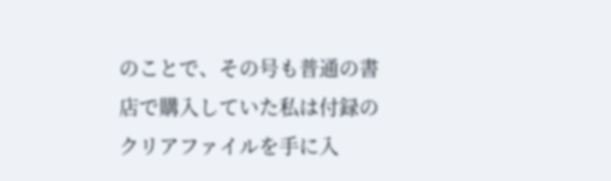のことで、その号も普通の書店で購入していた私は付録のクリアファイルを手に入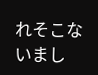れそこないまし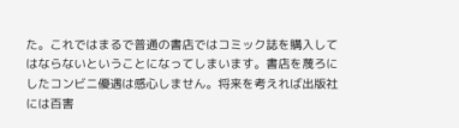た。これではまるで普通の書店ではコミック誌を購入してはならないということになってしまいます。書店を蔑ろにしたコンビニ優遇は感心しません。将来を考えれば出版社には百害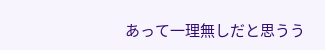あって一理無しだと思うう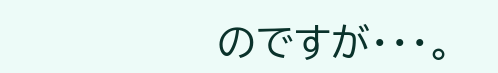のですが・・・。